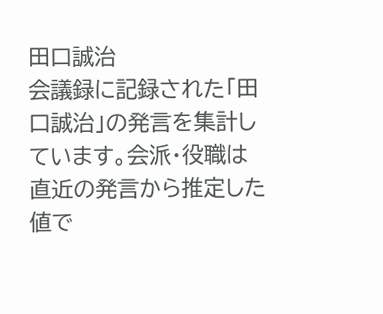田口誠治
会議録に記録された「田口誠治」の発言を集計しています。会派・役職は直近の発言から推定した値で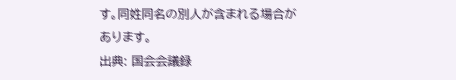す。同姓同名の別人が含まれる場合があります。
出典: 国会会議録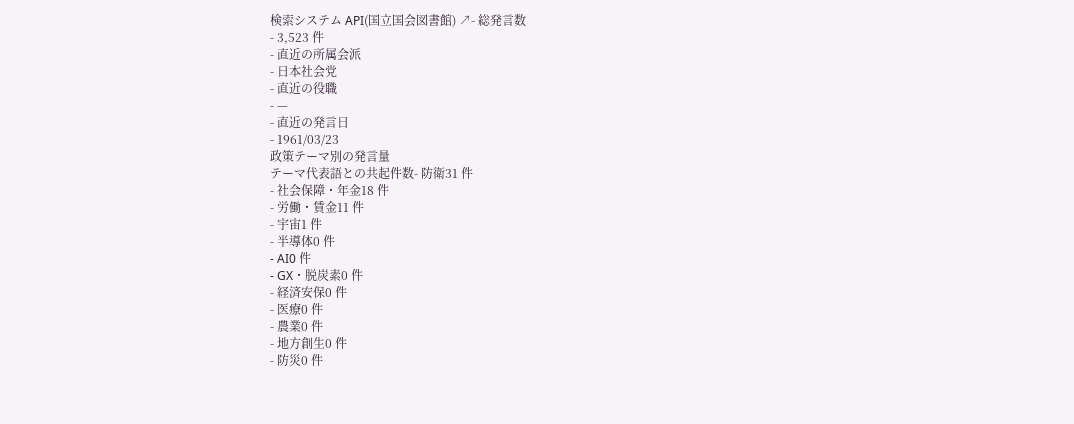検索システム API(国立国会図書館) ↗- 総発言数
- 3,523 件
- 直近の所属会派
- 日本社会党
- 直近の役職
- —
- 直近の発言日
- 1961/03/23
政策テーマ別の発言量
テーマ代表語との共起件数- 防衛31 件
- 社会保障・年金18 件
- 労働・賃金11 件
- 宇宙1 件
- 半導体0 件
- AI0 件
- GX・脱炭素0 件
- 経済安保0 件
- 医療0 件
- 農業0 件
- 地方創生0 件
- 防災0 件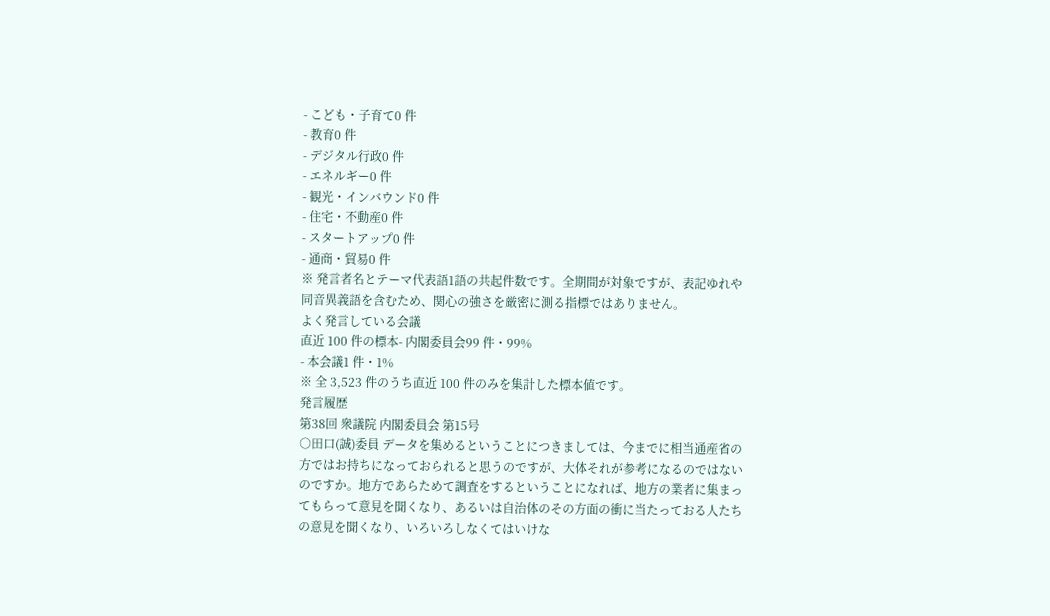- こども・子育て0 件
- 教育0 件
- デジタル行政0 件
- エネルギー0 件
- 観光・インバウンド0 件
- 住宅・不動産0 件
- スタートアップ0 件
- 通商・貿易0 件
※ 発言者名とテーマ代表語1語の共起件数です。全期間が対象ですが、表記ゆれや 同音異義語を含むため、関心の強さを厳密に測る指標ではありません。
よく発言している会議
直近 100 件の標本- 内閣委員会99 件・99%
- 本会議1 件・1%
※ 全 3,523 件のうち直近 100 件のみを集計した標本値です。
発言履歴
第38回 衆議院 内閣委員会 第15号
○田口(誠)委員 データを集めるということにつきましては、今までに相当通産省の方ではお持ちになっておられると思うのですが、大体それが参考になるのではないのですか。地方であらためて調査をするということになれば、地方の業者に集まってもらって意見を聞くなり、あるいは自治体のその方面の衝に当たっておる人たちの意見を聞くなり、いろいろしなくてはいけな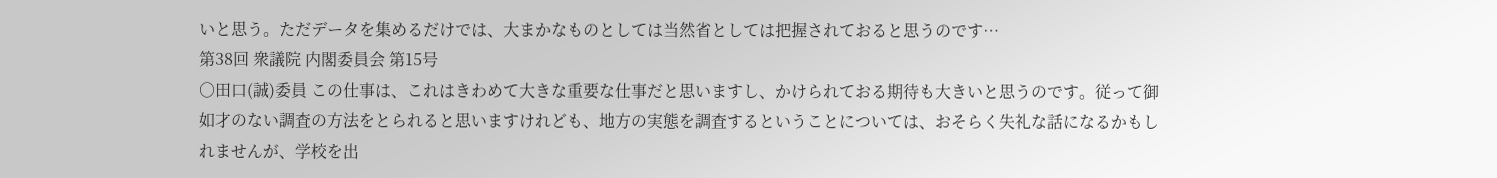いと思う。ただデータを集めるだけでは、大まかなものとしては当然省としては把握されておると思うのです…
第38回 衆議院 内閣委員会 第15号
○田口(誠)委員 この仕事は、これはきわめて大きな重要な仕事だと思いますし、かけられておる期待も大きいと思うのです。従って御如才のない調査の方法をとられると思いますけれども、地方の実態を調査するということについては、おそらく失礼な話になるかもしれませんが、学校を出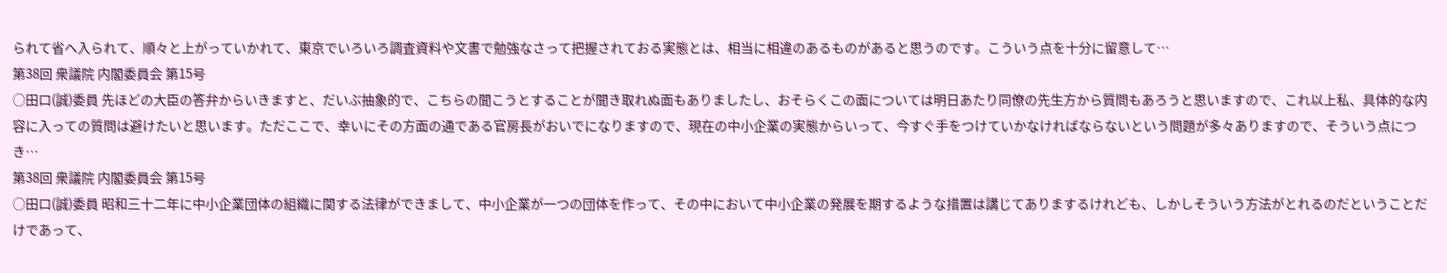られて省へ入られて、順々と上がっていかれて、東京でいろいろ調査資料や文書で勉強なさって把握されておる実態とは、相当に相違のあるものがあると思うのです。こういう点を十分に留意して…
第38回 衆議院 内閣委員会 第15号
○田口(誠)委員 先ほどの大臣の答弁からいきますと、だいぶ抽象的で、こちらの聞こうとすることが聞き取れぬ面もありましたし、おそらくこの面については明日あたり同僚の先生方から質問もあろうと思いますので、これ以上私、具体的な内容に入っての質問は避けたいと思います。ただここで、幸いにその方面の通である官房長がおいでになりますので、現在の中小企業の実態からいって、今すぐ手をつけていかなければならないという問題が多々ありますので、そういう点につき…
第38回 衆議院 内閣委員会 第15号
○田口(誠)委員 昭和三十二年に中小企業団体の組織に関する法律ができまして、中小企業が一つの団体を作って、その中において中小企業の発展を期するような措置は講じてありまするけれども、しかしそういう方法がとれるのだということだけであって、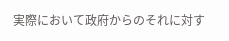実際において政府からのそれに対す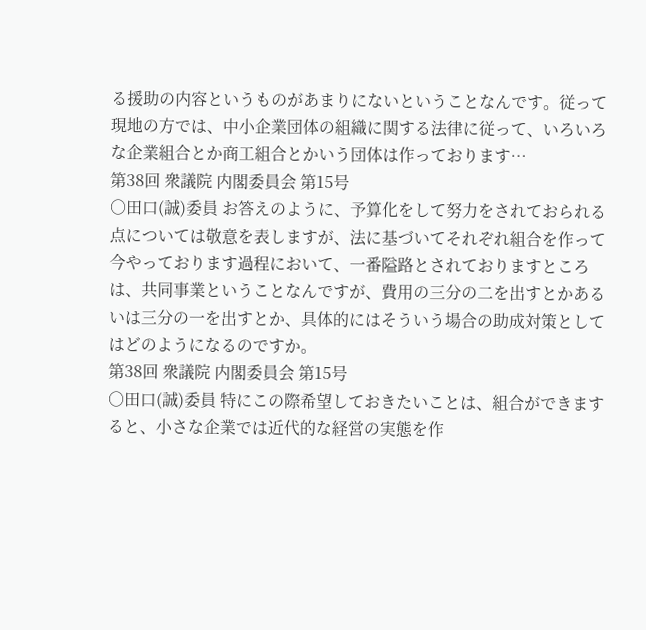る援助の内容というものがあまりにないということなんです。従って現地の方では、中小企業団体の組織に関する法律に従って、いろいろな企業組合とか商工組合とかいう団体は作っております…
第38回 衆議院 内閣委員会 第15号
○田口(誠)委員 お答えのように、予算化をして努力をされておられる点については敬意を表しますが、法に基づいてそれぞれ組合を作って今やっております過程において、一番隘路とされておりますところは、共同事業ということなんですが、費用の三分の二を出すとかあるいは三分の一を出すとか、具体的にはそういう場合の助成対策としてはどのようになるのですか。
第38回 衆議院 内閣委員会 第15号
○田口(誠)委員 特にこの際希望しておきたいことは、組合ができますると、小さな企業では近代的な経営の実態を作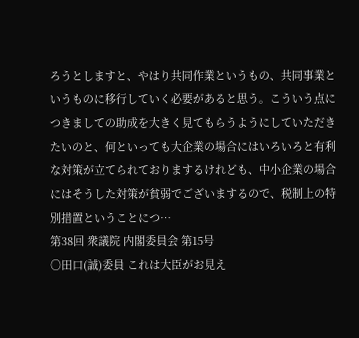ろうとしますと、やはり共同作業というもの、共同事業というものに移行していく必要があると思う。こういう点につきましての助成を大きく見てもらうようにしていただきたいのと、何といっても大企業の場合にはいろいろと有利な対策が立てられておりまするけれども、中小企業の場合にはそうした対策が貧弱でございまするので、税制上の特別措置ということにつ…
第38回 衆議院 内閣委員会 第15号
○田口(誠)委員 これは大臣がお見え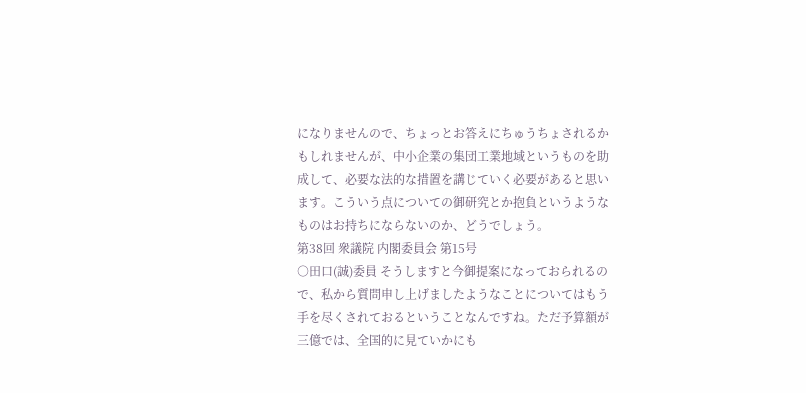になりませんので、ちょっとお答えにちゅうちょされるかもしれませんが、中小企業の集団工業地域というものを助成して、必要な法的な措置を講じていく必要があると思います。こういう点についての御研究とか抱負というようなものはお持ちにならないのか、どうでしょう。
第38回 衆議院 内閣委員会 第15号
○田口(誠)委員 そうしますと今御提案になっておられるので、私から質問申し上げましたようなことについてはもう手を尽くされておるということなんですね。ただ予算額が三億では、全国的に見ていかにも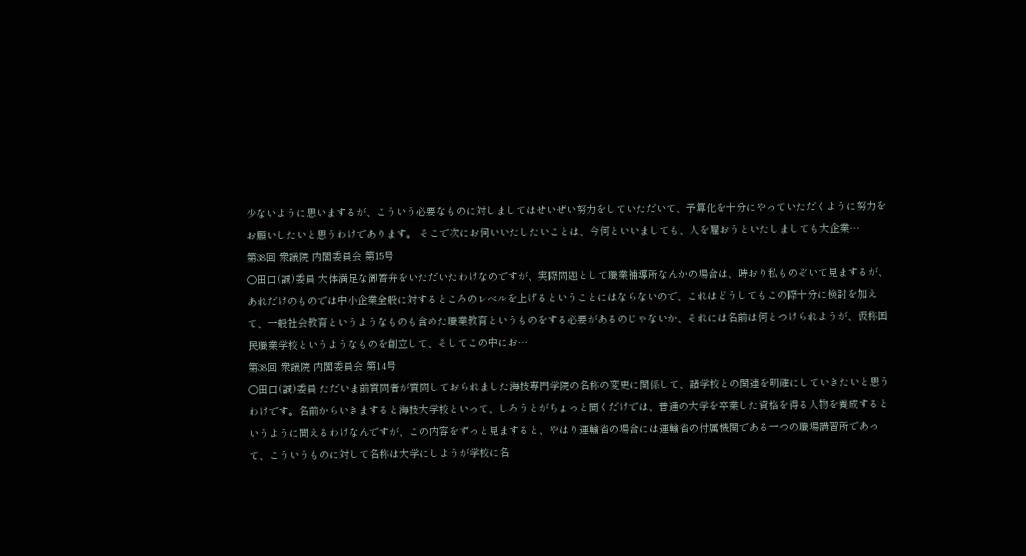少ないように思いまするが、こういう必要なものに対しましてはせいぜい努力をしていただいて、予算化を十分にやっていただくように努力をお願いしたいと思うわけであります。 そこで次にお伺いいたしたいことは、今何といいましても、人を雇おうといたしましても大企業…
第38回 衆議院 内閣委員会 第15号
○田口(誠)委員 大体満足な御答弁をいただいたわけなのですが、実際問題として職業補導所なんかの場合は、時おり私ものぞいて見まするが、あれだけのものでは中小企業全般に対するところのレベルを上げるということにはならないので、これはどうしてもこの際十分に検討を加えて、一般社会教育というようなものも含めた職業教育というものをする必要があるのじゃないか、それには名前は何とつけられようが、仮称国民職業学校というようなものを創立して、そしてこの中にお…
第38回 衆議院 内閣委員会 第14号
○田口(誠)委員 ただいま前質問者が質問しておられました海技専門学院の名称の変更に関係して、諸学校との関連を明確にしていきたいと思うわけです。名前からいきますると海技大学校といって、しろうとがちょっと聞くだけでは、普通の大学を卒業した資格を得る人物を養成するというように聞えるわけなんですが、この内容をずっと見ますると、やはり運輸省の場合には運輸省の付属機関である一つの職場講習所であって、こういうものに対して名称は大学にしようが学校に名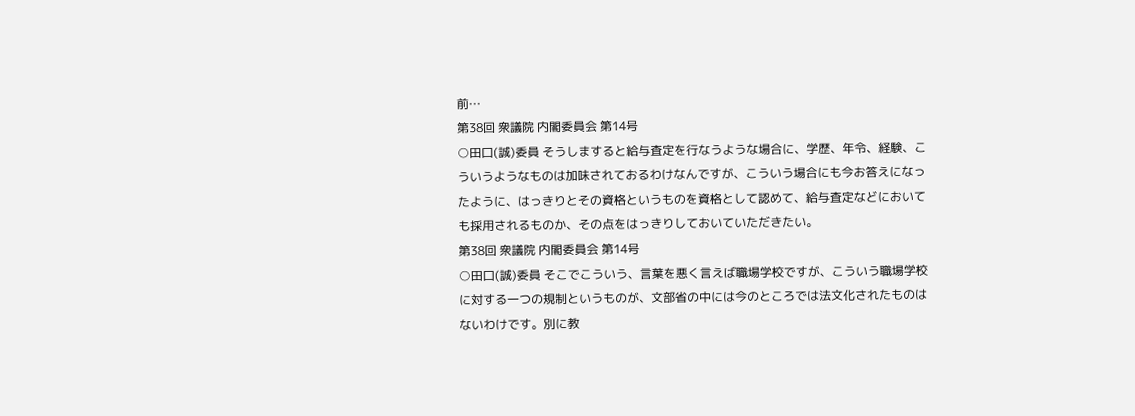前…
第38回 衆議院 内閣委員会 第14号
○田口(誠)委員 そうしますると給与査定を行なうような場合に、学歴、年令、経験、こういうようなものは加味されておるわけなんですが、こういう場合にも今お答えになったように、はっきりとその資格というものを資格として認めて、給与査定などにおいても採用されるものか、その点をはっきりしておいていただきたい。
第38回 衆議院 内閣委員会 第14号
○田口(誠)委員 そこでこういう、言葉を悪く言えば職場学校ですが、こういう職場学校に対する一つの規制というものが、文部省の中には今のところでは法文化されたものはないわけです。別に教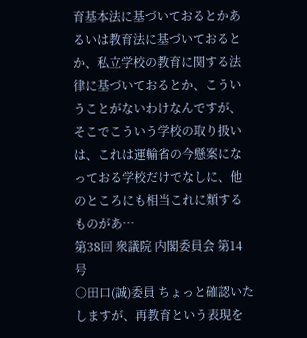育基本法に基づいておるとかあるいは教育法に基づいておるとか、私立学校の教育に関する法律に基づいておるとか、こういうことがないわけなんですが、そこでこういう学校の取り扱いは、これは運輸省の今懸案になっておる学校だけでなしに、他のところにも相当これに類するものがあ…
第38回 衆議院 内閣委員会 第14号
○田口(誠)委員 ちょっと確認いたしますが、再教育という表現を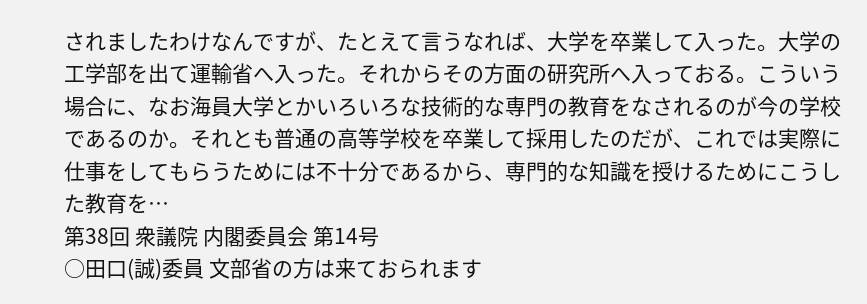されましたわけなんですが、たとえて言うなれば、大学を卒業して入った。大学の工学部を出て運輸省へ入った。それからその方面の研究所へ入っておる。こういう場合に、なお海員大学とかいろいろな技術的な専門の教育をなされるのが今の学校であるのか。それとも普通の高等学校を卒業して採用したのだが、これでは実際に仕事をしてもらうためには不十分であるから、専門的な知識を授けるためにこうした教育を…
第38回 衆議院 内閣委員会 第14号
○田口(誠)委員 文部省の方は来ておられます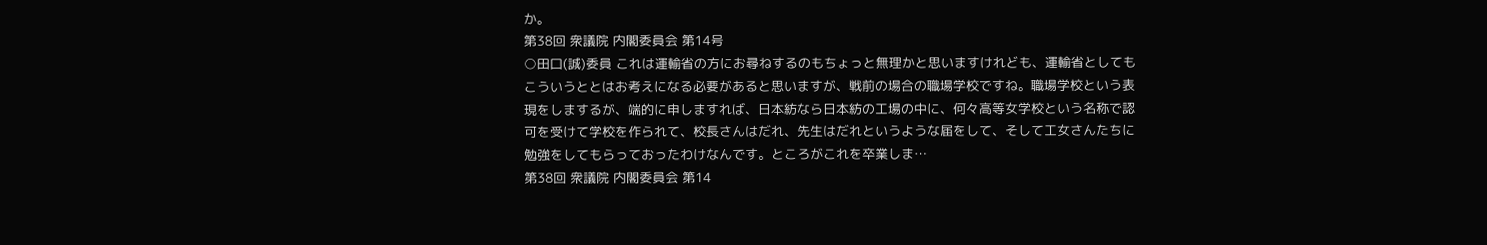か。
第38回 衆議院 内閣委員会 第14号
○田口(誠)委員 これは運輸省の方にお尋ねするのもちょっと無理かと思いますけれども、運輸省としてもこういうととはお考えになる必要があると思いますが、戦前の場合の職場学校ですね。職場学校という表現をしまするが、端的に申しますれば、日本紡なら日本紡の工場の中に、何々高等女学校という名称で認可を受けて学校を作られて、校長さんはだれ、先生はだれというような届をして、そして工女さんたちに勉強をしてもらっておったわけなんです。ところがこれを卒業しま…
第38回 衆議院 内閣委員会 第14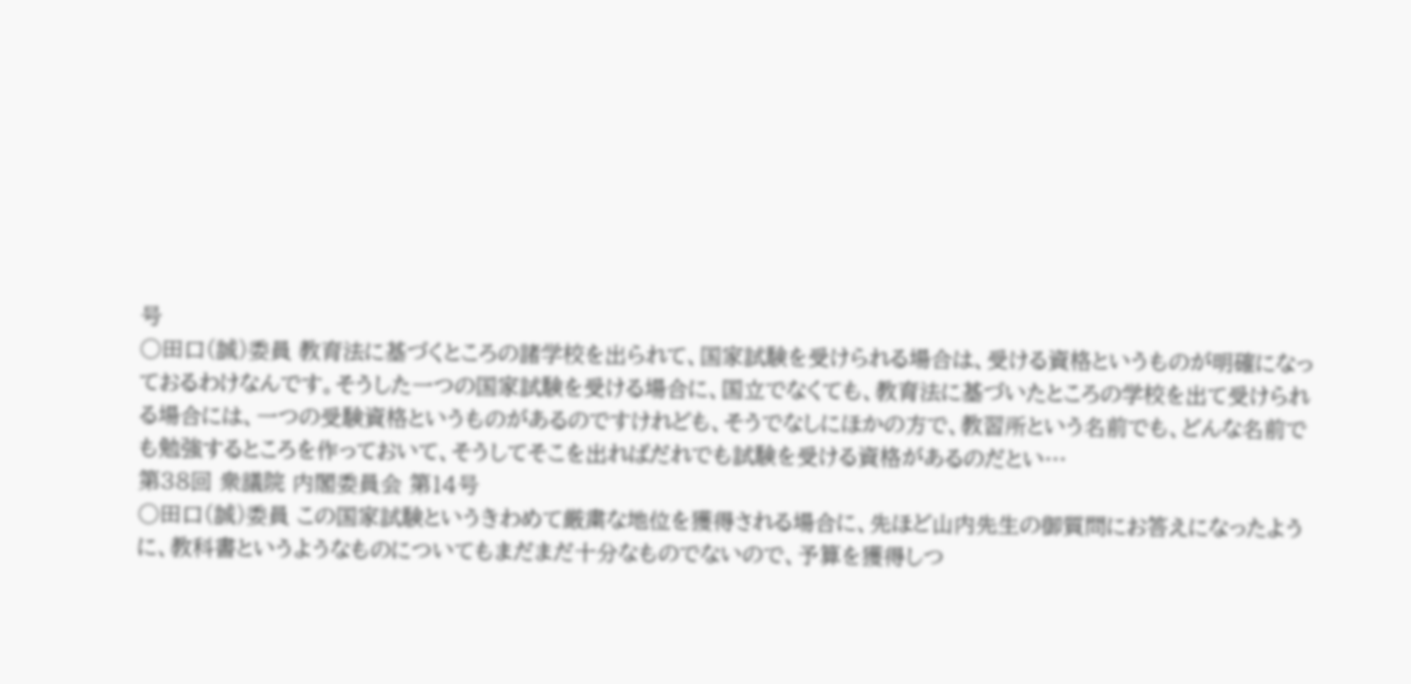号
○田口(誠)委員 教育法に基づくところの諸学校を出られて、国家試験を受けられる場合は、受ける資格というものが明確になっておるわけなんです。そうした一つの国家試験を受ける場合に、国立でなくても、教育法に基づいたところの学校を出て受けられる場合には、一つの受験資格というものがあるのですけれども、そうでなしにほかの方で、教習所という名前でも、どんな名前でも勉強するところを作っておいて、そうしてそこを出ればだれでも試験を受ける資格があるのだとい…
第38回 衆議院 内閣委員会 第14号
○田口(誠)委員 この国家試験というきわめて厳粛な地位を獲得される場合に、先ほど山内先生の御質問にお答えになったように、教科書というようなものについてもまだまだ十分なものでないので、予算を獲得しつ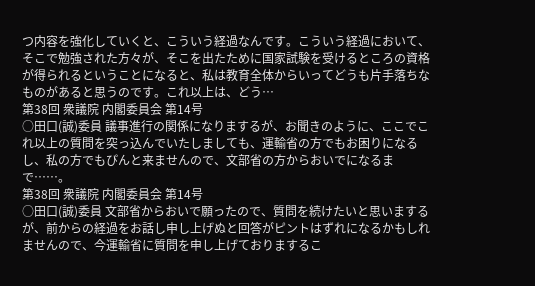つ内容を強化していくと、こういう経過なんです。こういう経過において、そこで勉強された方々が、そこを出たために国家試験を受けるところの資格が得られるということになると、私は教育全体からいってどうも片手落ちなものがあると思うのです。これ以上は、どう…
第38回 衆議院 内閣委員会 第14号
○田口(誠)委員 議事進行の関係になりまするが、お聞きのように、ここでこれ以上の質問を突っ込んでいたしましても、運輸省の方でもお困りになるし、私の方でもぴんと来ませんので、文部省の方からおいでになるまで……。
第38回 衆議院 内閣委員会 第14号
○田口(誠)委員 文部省からおいで願ったので、質問を続けたいと思いまするが、前からの経過をお話し申し上げぬと回答がピントはずれになるかもしれませんので、今運輸省に質問を申し上げておりまするこ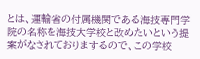とは、運輸省の付属機関である海技専門学院の名称を海技大学校と改めたいという提案がなされておりまするので、この学校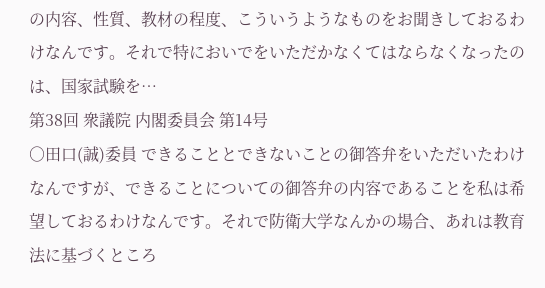の内容、性質、教材の程度、こういうようなものをお聞きしておるわけなんです。それで特においでをいただかなくてはならなくなったのは、国家試験を…
第38回 衆議院 内閣委員会 第14号
○田口(誠)委員 できることとできないことの御答弁をいただいたわけなんですが、できることについての御答弁の内容であることを私は希望しておるわけなんです。それで防衛大学なんかの場合、あれは教育法に基づくところ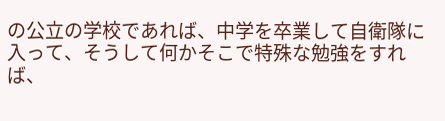の公立の学校であれば、中学を卒業して自衛隊に入って、そうして何かそこで特殊な勉強をすれば、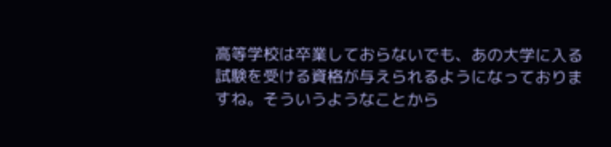高等学校は卒業しておらないでも、あの大学に入る試験を受ける資格が与えられるようになっておりますね。そういうようなことから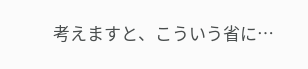考えますと、こういう省に…